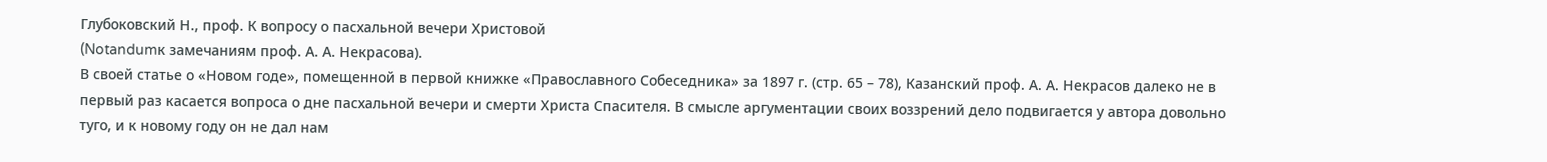Глубоковский Н., проф. К вопросу о пасхальной вечери Христовой
(Notandumк замечаниям проф. А. А. Некрасова).
В своей статье о «Новом годе», помещенной в первой книжке «Православного Собеседника» за 1897 г. (стр. 65 – 78), Казанский проф. А. А. Некрасов далеко не в первый раз касается вопроса о дне пасхальной вечери и смерти Христа Спасителя. В смысле аргументации своих воззрений дело подвигается у автора довольно туго, и к новому году он не дал нам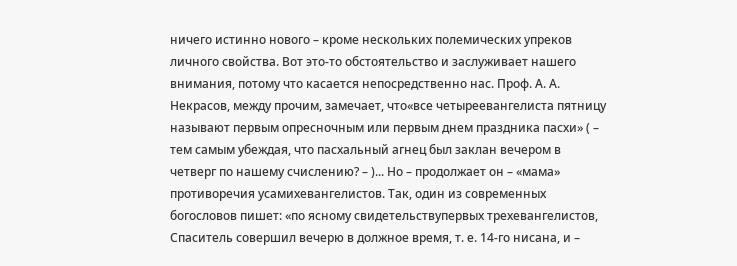ничего истинно нового – кроме нескольких полемических упреков личного свойства. Вот это-то обстоятельство и заслуживает нашего внимания, потому что касается непосредственно нас. Проф. А. А. Некрасов, между прочим, замечает, что«все четыреевангелиста пятницу называют первым опресночным или первым днем праздника пасхи» ( – тем самым убеждая, что пасхальный агнец был заклан вечером в четверг по нашему счислению? – )... Но – продолжает он – «мама» противоречия усамихевангелистов. Так, один из современных богословов пишет: «по ясному свидетельствупервых трехевангелистов, Спаситель совершил вечерю в должное время, т. е. 14-го нисана, и –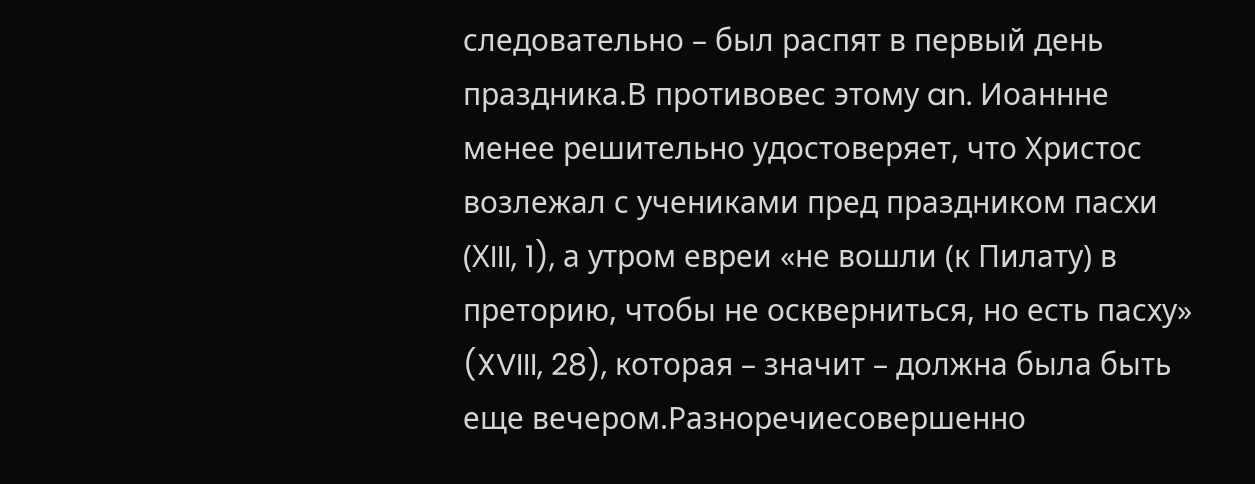следовательно – был распят в первый день праздника.В противовес этому an. Иоаннне менее решительно удостоверяет, что Христос возлежал с учениками пред праздником пасхи (ХIII, 1), а утром евреи «не вошли (к Пилату) в преторию, чтобы не оскверниться, но есть пасху» (XVIII, 28), которая – значит – должна была быть еще вечером.Разноречиесовершенно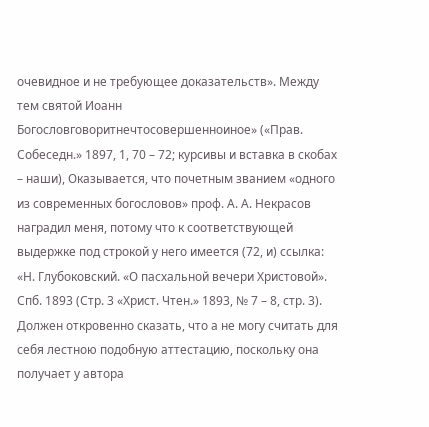очевидное и не требующее доказательств». Между тем святой Иоанн Богословговоритнечтосовершенноиное» («Прав. Собеседн.» 1897, 1, 70 – 72; курсивы и вставка в скобах – наши), Оказывается, что почетным званием «одного из современных богословов» проф. А. А. Некрасов наградил меня, потому что к соответствующей выдержке под строкой у него имеется (72, и) ссылка: «Н. Глубоковский. «О пасхальной вечери Христовой». Спб. 1893 (Стр. 3 «Христ. Чтен.» 1893, № 7 – 8, стр. 3). Должен откровенно сказать, что а не могу считать для себя лестною подобную аттестацию, поскольку она получает у автора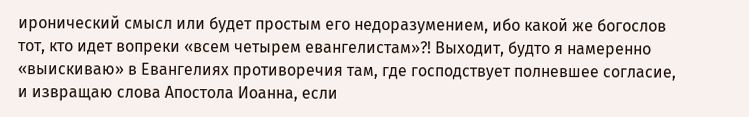иронический смысл или будет простым его недоразумением, ибо какой же богослов тот, кто идет вопреки «всем четырем евангелистам»?! Выходит, будто я намеренно «выискиваю» в Евангелиях противоречия там, где господствует полневшее согласие, и извращаю слова Апостола Иоанна, если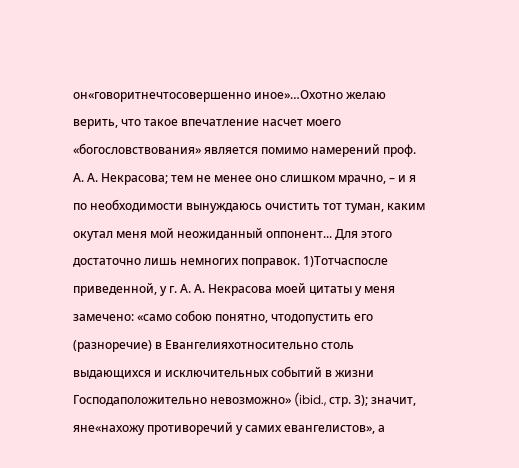он«говоритнечтосовершенно иное»…Охотно желаю верить, что такое впечатление насчет моего «богословствования» является помимо намерений проф. А. А. Некрасова; тем не менее оно слишком мрачно, – и я по необходимости вынуждаюсь очистить тот туман, каким окутал меня мой неожиданный оппонент... Для этого достаточно лишь немногих поправок. 1)Тотчаспосле приведенной, у г. А. А. Некрасова моей цитаты у меня замечено: «само собою понятно, чтодопустить его (разноречие) в Евангелияхотносительно столь выдающихся и исключительных событий в жизни Господаположительно невозможно» (ibid., стр. 3); значит, яне«нахожу противоречий у самих евангелистов», а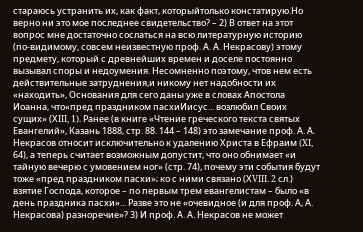стараюсь устранить их, как факт, которыйтолько констатирую.Но верно ни это мое последнее свидетельство? – 2) В ответ на этот вопрос мне достаточно сослаться на всю литературную историю (по-видимому, совсем неизвестную проф. А. А. Некрасову) этому предмету, который с древнейших времен и доселе постоянно вызывал споры и недоумения. Несомненно поэтому, чтов нем есть действительные затруднения,и никому нет надобности их «находить», Основания для сего даны уже в словах Апостола Иоанна, что«пред праздником пасхиИисус... возлюбил Своих сущих» (ХIII, 1). Ранее (в книге «Чтение греческого текста святых Евангелий», Казань 1888, стр. 88. 144 – 148) это замечание проф. А. А. Некрасов относит исключительно к удалению Христа в Ефраим (XI, 64), а теперь считает возможным допустит, что оно обнимает «и тайную вечерю с умовением ног» (стр. 74), почему эти события будут тоже «пред праздником пасхи»; ко с ними связано (ХVIII. 2 сл.) взятие Господа, которое – по первым трем евангелистам – было «в день праздника пасхи»... Разве это не «очевидное (и для проф. А, А. Некрасова) разноречие»? 3) И проф. А. А. Некрасов не может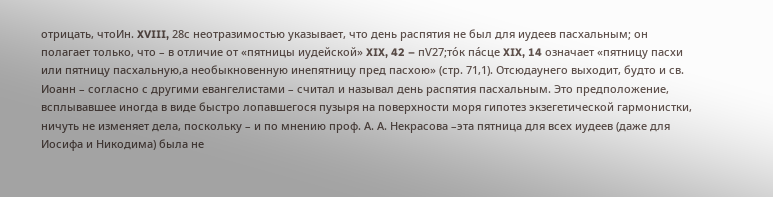отрицать, чтоИн. XVIII, 28с неотразимостью указывает, что день распятия не был для иудеев пасхальным; он полагает только, что – в отличие от «пятницы иудейской» XIX, 42 – пѴ27;то́к па́сце XIX, 14 означает «пятницу пасхи или пятницу пасхальную,а необыкновенную инепятницу пред пасхою» (стр. 71,1). Отсюдаунего выходит, будто и св. Иоанн – согласно с другими евангелистами – считал и называл день распятия пасхальным. Это предположение, всплывавшее иногда в виде быстро лопавшегося пузыря на поверхности моря гипотез экзегетической гармонистки, ничуть не изменяет дела, поскольку – и по мнению проф. А. А. Некрасова –эта пятница для всех иудеев (даже для Иосифа и Никодима) была не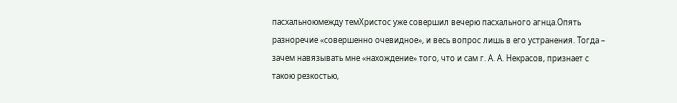пасхальноюмежду темХристос уже совершил вечерю пасхального агнца.Опять разноречие «совершенно очевидное», и весь вопрос лишь в его устранения. Тогда – зачем навязывать мне «нахождение» того, что и сам г. А. А. Некрасов, признает с такою резкостью,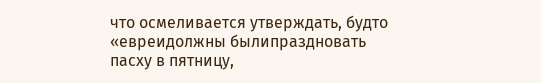что осмеливается утверждать, будто «евреидолжны былипраздновать пасху в пятницу,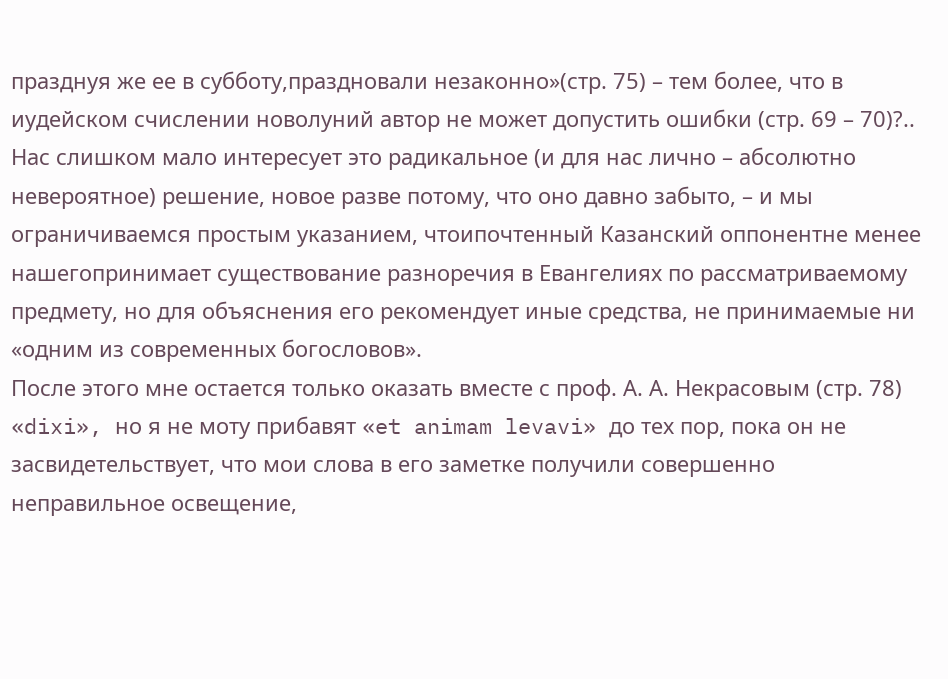празднуя же ее в субботу,праздновали незаконно»(стр. 75) – тем более, что в иудейском счислении новолуний автор не может допустить ошибки (стр. 69 – 70)?.. Нас слишком мало интересует это радикальное (и для нас лично – абсолютно невероятное) решение, новое разве потому, что оно давно забыто, – и мы ограничиваемся простым указанием, чтоипочтенный Казанский оппонентне менее нашегопринимает существование разноречия в Евангелиях по рассматриваемому предмету, но для объяснения его рекомендует иные средства, не принимаемые ни «одним из современных богословов».
После этого мне остается только оказать вместе с проф. А. А. Некрасовым (стр. 78) «dixi», но я не моту прибавят «et animam levavi» до тех пор, пока он не засвидетельствует, что мои слова в его заметке получили совершенно неправильное освещение,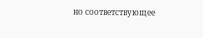но соответствующее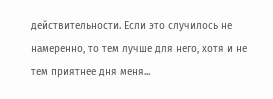действительности. Если это случилось не намеренно, то тем лучше для него, хотя и не тем приятнее дня меня...